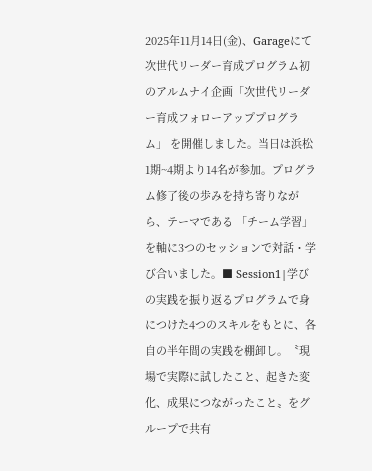2025年11月14日(金)、Garageにて次世代リーダー育成プログラム初のアルムナイ企画「次世代リーダー育成フォローアッププログラム」 を開催しました。当日は浜松1期~4期より14名が参加。プログラム修了後の歩みを持ち寄りながら、テーマである 「チーム学習」 を軸に3つのセッションで対話・学び合いました。■ Session1|学びの実践を振り返るプログラムで身につけた4つのスキルをもとに、各自の半年間の実践を棚卸し。〝現場で実際に試したこと、起きた変化、成果につながったこと〟をグループで共有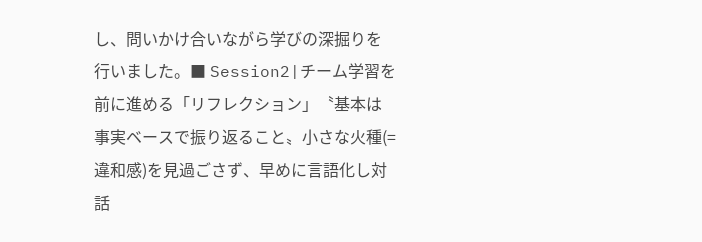し、問いかけ合いながら学びの深掘りを行いました。■ Session2|チーム学習を前に進める「リフレクション」〝基本は 事実ベースで振り返ること〟小さな火種(=違和感)を見過ごさず、早めに言語化し対話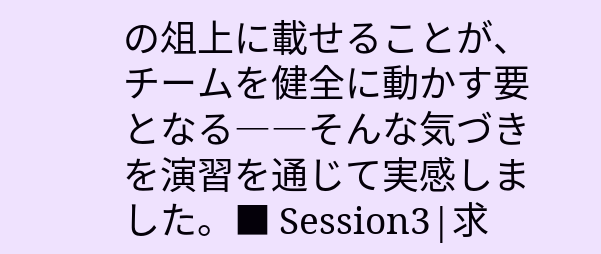の俎上に載せることが、チームを健全に動かす要となる――そんな気づきを演習を通じて実感しました。■ Session3|求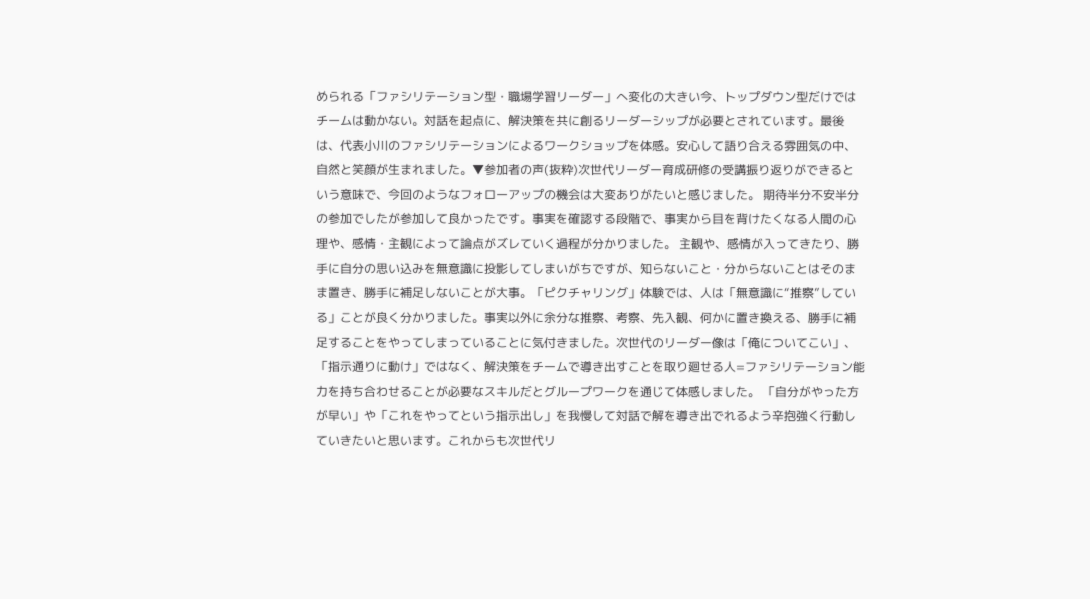められる「ファシリテーション型・職場学習リーダー」へ変化の大きい今、トップダウン型だけではチームは動かない。対話を起点に、解決策を共に創るリーダーシップが必要とされています。最後は、代表小川のファシリテーションによるワークショップを体感。安心して語り合える雰囲気の中、自然と笑顔が生まれました。▼参加者の声(抜粋)次世代リーダー育成研修の受講振り返りができるという意味で、今回のようなフォローアップの機会は大変ありがたいと感じました。 期待半分不安半分の参加でしたが参加して良かったです。事実を確認する段階で、事実から目を背けたくなる人間の心理や、感情・主観によって論点がズレていく過程が分かりました。 主観や、感情が入ってきたり、勝手に自分の思い込みを無意識に投影してしまいがちですが、知らないこと・分からないことはそのまま置き、勝手に補足しないことが大事。「ピクチャリング」体験では、人は「無意識に“推察”している」ことが良く分かりました。事実以外に余分な推察、考察、先入観、何かに置き換える、勝手に補足することをやってしまっていることに気付きました。次世代のリーダー像は「俺についてこい」、「指示通りに動け」ではなく、解決策をチームで導き出すことを取り廻せる人=ファシリテーション能力を持ち合わせることが必要なスキルだとグループワークを通じて体感しました。 「自分がやった方が早い」や「これをやってという指示出し」を我慢して対話で解を導き出でれるよう辛抱強く行動していきたいと思います。これからも次世代リ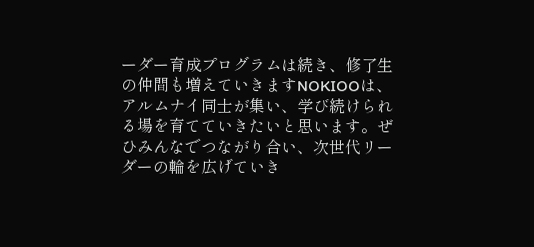ーダー育成プログラムは続き、修了生の仲間も増えていきますNOKIOOは、アルムナイ同士が集い、学び続けられる場を育てていきたいと思います。ぜひみんなでつながり合い、次世代リーダーの輪を広げていき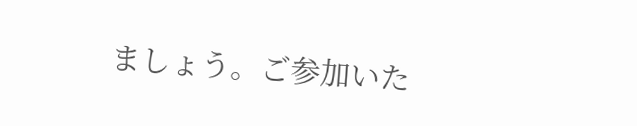ましょう。ご参加いた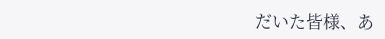だいた皆様、あ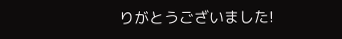りがとうございました!